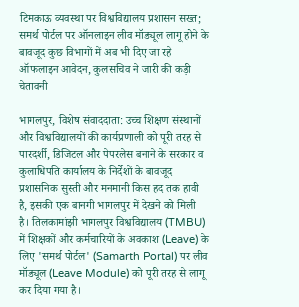टिमकाऊ व्यवस्था पर विश्वविद्यालय प्रशासन सख्त; समर्थ पोर्टल पर ऑनलाइन लीव मॉड्यूल लागू होने के बावजूद कुछ विभागों में अब भी दिए जा रहे ऑफलाइन आवेदन, कुलसचिव ने जारी की कड़ी चेतावनी

भागलपुर, विशेष संवाददाता: उच्च शिक्षण संस्थानों और विश्वविद्यालयों की कार्यप्रणाली को पूरी तरह से पारदर्शी, डिजिटल और पेपरलेस बनाने के सरकार व कुलाधिपति कार्यालय के निर्देशों के बावजूद प्रशासनिक सुस्ती और मनमानी किस हद तक हावी है, इसकी एक बानगी भागलपुर में देखने को मिली है। तिलकामांझी भागलपुर विश्वविद्यालय (TMBU) में शिक्षकों और कर्मचारियों के अवकाश (Leave) के लिए 'समर्थ पोर्टल' (Samarth Portal) पर लीव मॉड्यूल (Leave Module) को पूरी तरह से लागू कर दिया गया है।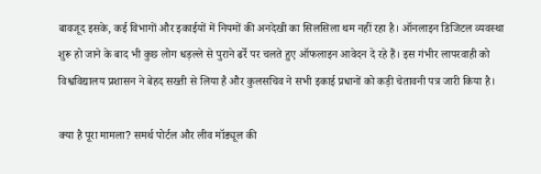बावजूद इसके, कई विभागों और इकाईयों में नियमों की अनदेखी का सिलसिला थम नहीं रहा है। ऑनलाइन डिजिटल व्यवस्था शुरू हो जाने के बाद भी कुछ लोग धड़ल्ले से पुराने ढर्रे पर चलते हुए ऑफलाइन आवेदन दे रहे हैं। इस गंभीर लापरवाही को विश्वविद्यालय प्रशासन ने बेहद सख्ती से लिया है और कुलसचिव ने सभी इकाई प्रधानों को कड़ी चेतावनी पत्र जारी किया है।

क्या है पूरा मामला? समर्थ पोर्टल और लीव मॉड्यूल की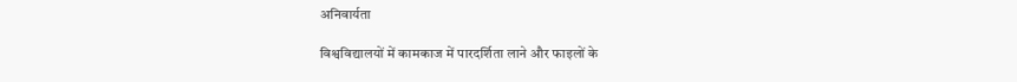अनिवार्यता

विश्वविद्यालयों में कामकाज में पारदर्शिता लाने और फाइलों के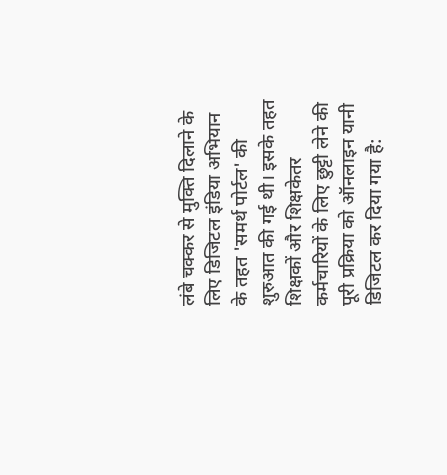लंबे चक्कर से मुक्ति दिलाने के लिए डिजिटल इंडिया अभियान के तहत 'समर्थ पोर्टल' की शुरुआत की गई थी। इसके तहत शिक्षकों और शिक्षकेतर कर्मचारियों के लिए छुट्टी लेने की पूरी प्रक्रिया को ऑनलाइन यानी डिजिटल कर दिया गया है: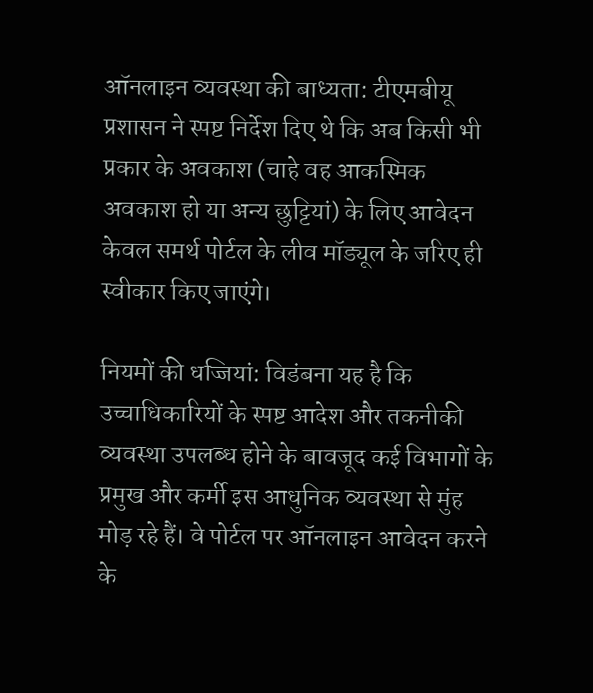ऑनलाइन व्यवस्था की बाध्यता: टीएमबीयू प्रशासन ने स्पष्ट निर्देश दिए थे कि अब किसी भी प्रकार के अवकाश (चाहे वह आकस्मिक अवकाश हो या अन्य छुट्टियां) के लिए आवेदन केवल समर्थ पोर्टल के लीव मॉड्यूल के जरिए ही स्वीकार किए जाएंगे।

नियमों की धज्जियां: विडंबना यह है कि उच्चाधिकारियों के स्पष्ट आदेश और तकनीकी व्यवस्था उपलब्ध होने के बावजूद कई विभागों के प्रमुख और कर्मी इस आधुनिक व्यवस्था से मुंह मोड़ रहे हैं। वे पोर्टल पर ऑनलाइन आवेदन करने के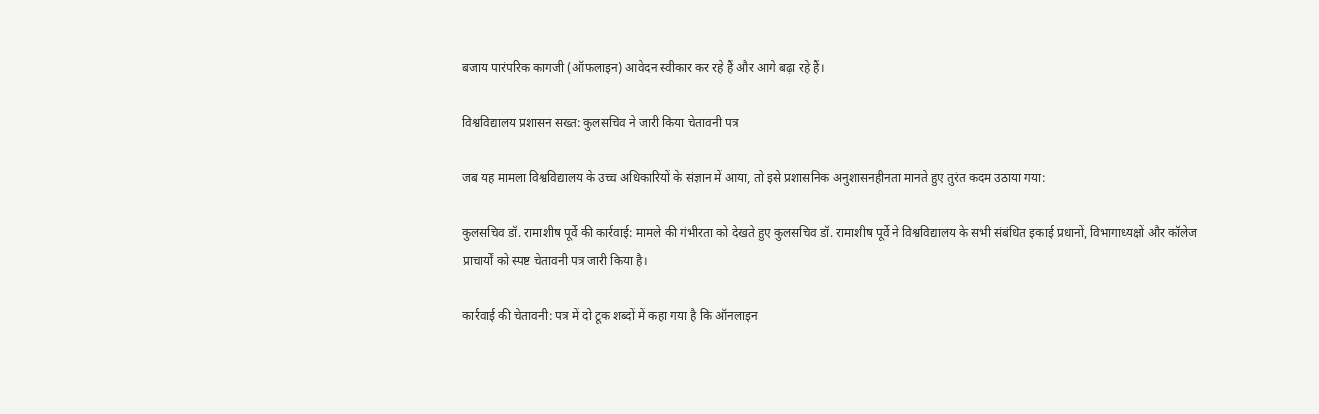बजाय पारंपरिक कागजी (ऑफलाइन) आवेदन स्वीकार कर रहे हैं और आगे बढ़ा रहे हैं।

विश्वविद्यालय प्रशासन सख्त: कुलसचिव ने जारी किया चेतावनी पत्र

जब यह मामला विश्वविद्यालय के उच्च अधिकारियों के संज्ञान में आया, तो इसे प्रशासनिक अनुशासनहीनता मानते हुए तुरंत कदम उठाया गया:

कुलसचिव डॉ. रामाशीष पूर्वे की कार्रवाई: मामले की गंभीरता को देखते हुए कुलसचिव डॉ. रामाशीष पूर्वे ने विश्वविद्यालय के सभी संबंधित इकाई प्रधानों, विभागाध्यक्षों और कॉलेज प्राचार्यों को स्पष्ट चेतावनी पत्र जारी किया है।

कार्रवाई की चेतावनी: पत्र में दो टूक शब्दों में कहा गया है कि ऑनलाइन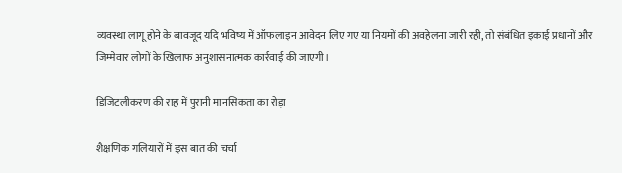व्यवस्था लागू होने के बावजूद यदि भविष्य में ऑफलाइन आवेदन लिए गए या नियमों की अवहेलना जारी रही, तो संबंधित इकाई प्रधानों और जिम्मेवार लोगों के खिलाफ अनुशासनात्मक कार्रवाई की जाएगी।

डिजिटलीकरण की राह में पुरानी मानसिकता का रोड़ा

शैक्षणिक गलियारों में इस बात की चर्चा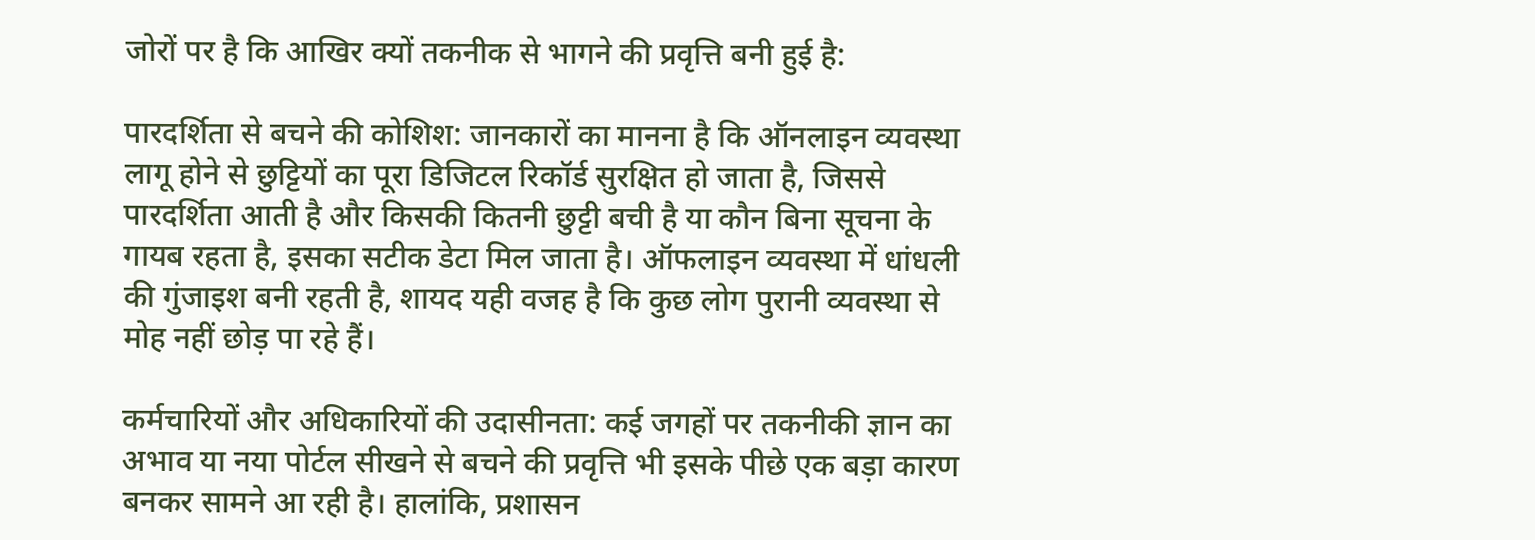जोरों पर है कि आखिर क्यों तकनीक से भागने की प्रवृत्ति बनी हुई है:

पारदर्शिता से बचने की कोशिश: जानकारों का मानना है कि ऑनलाइन व्यवस्था लागू होने से छुट्टियों का पूरा डिजिटल रिकॉर्ड सुरक्षित हो जाता है, जिससे पारदर्शिता आती है और किसकी कितनी छुट्टी बची है या कौन बिना सूचना के गायब रहता है, इसका सटीक डेटा मिल जाता है। ऑफलाइन व्यवस्था में धांधली की गुंजाइश बनी रहती है, शायद यही वजह है कि कुछ लोग पुरानी व्यवस्था से मोह नहीं छोड़ पा रहे हैं।

कर्मचारियों और अधिकारियों की उदासीनता: कई जगहों पर तकनीकी ज्ञान का अभाव या नया पोर्टल सीखने से बचने की प्रवृत्ति भी इसके पीछे एक बड़ा कारण बनकर सामने आ रही है। हालांकि, प्रशासन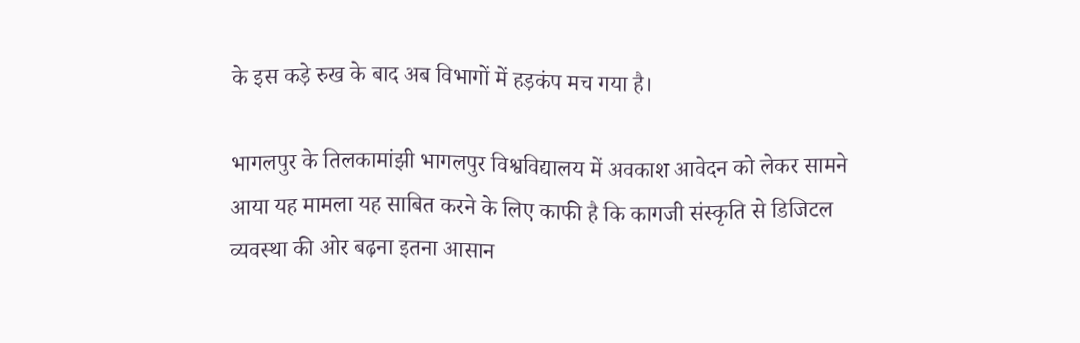के इस कड़े रुख के बाद अब विभागों में हड़कंप मच गया है।

भागलपुर के तिलकामांझी भागलपुर विश्वविद्यालय में अवकाश आवेदन को लेकर सामने आया यह मामला यह साबित करने के लिए काफी है कि कागजी संस्कृति से डिजिटल व्यवस्था की ओर बढ़ना इतना आसान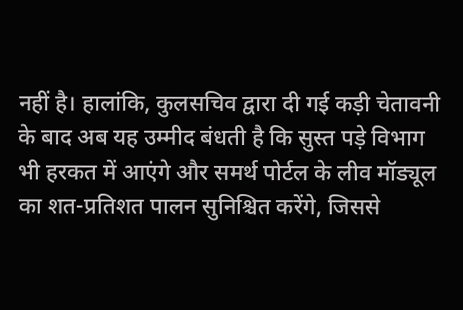नहीं है। हालांकि, कुलसचिव द्वारा दी गई कड़ी चेतावनी के बाद अब यह उम्मीद बंधती है कि सुस्त पड़े विभाग भी हरकत में आएंगे और समर्थ पोर्टल के लीव मॉड्यूल का शत-प्रतिशत पालन सुनिश्चित करेंगे, जिससे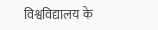विश्वविद्यालय के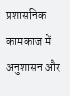प्रशासनिक कामकाज में अनुशासन और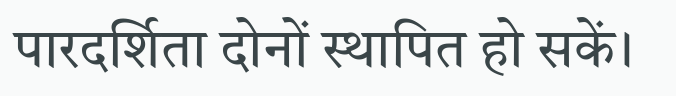पारदर्शिता दोनों स्थापित हो सकें।